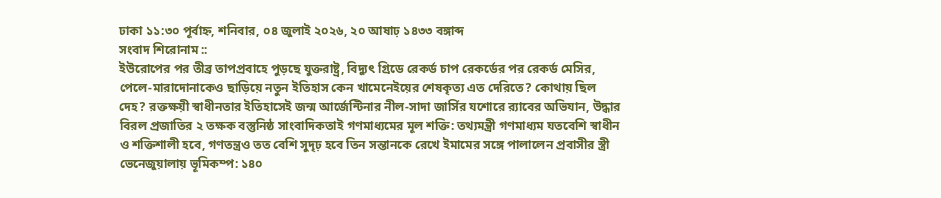ঢাকা ১১:৩০ পূর্বাহ্ন, শনিবার, ০৪ জুলাই ২০২৬, ২০ আষাঢ় ১৪৩৩ বঙ্গাব্দ
সংবাদ শিরোনাম ::
ইউরোপের পর তীব্র তাপপ্রবাহে পুড়ছে যুক্তরাষ্ট্র, বিদ্যুৎ গ্রিডে রেকর্ড চাপ রেকর্ডের পর রেকর্ড মেসির, পেলে-মারাদোনাকেও ছাড়িয়ে নতুন ইতিহাস কেন খামেনেইয়ের শেষকৃত্য এত দেরিতে? কোথায় ছিল দেহ? রক্তক্ষয়ী স্বাধীনতার ইতিহাসেই জন্ম আর্জেন্টিনার নীল-সাদা জার্সির যশোরে র‍্যাবের অভিযান, উদ্ধার বিরল প্রজাতির ২ তক্ষক বস্তুনিষ্ঠ সাংবাদিকতাই গণমাধ্যমের মূল শক্তি: তথ্যমন্ত্রী গণমাধ্যম যতবেশি স্বাধীন ও শক্তিশালী হবে, গণতন্ত্রও তত বেশি সুদৃঢ় হবে তিন সন্তানকে রেখে ইমামের সঙ্গে পালালেন প্রবাসীর স্ত্রী ভেনেজুয়ালায় ভূমিকম্প: ১৪০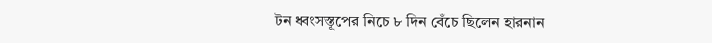টন ধ্বংসস্তূপের নিচে ৮ দিন বেঁচে ছিলেন হারনান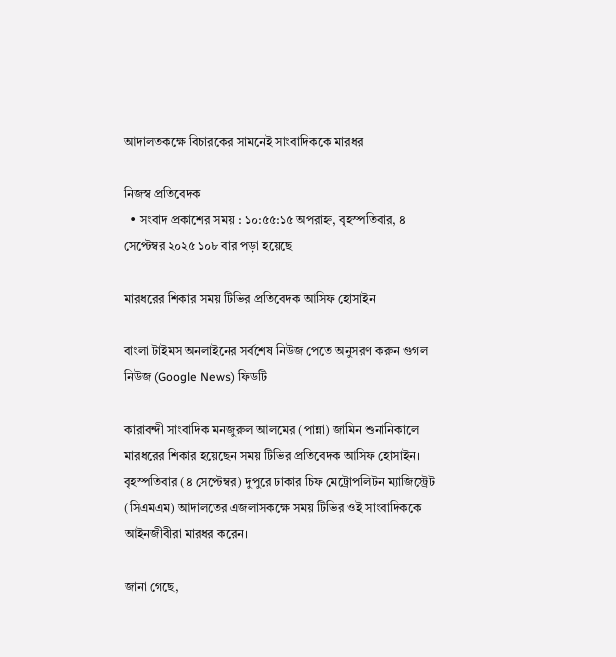আদালতকক্ষে বিচারকের সামনেই সাংবাদিককে মারধর

নিজস্ব প্রতিবেদক
  • সংবাদ প্রকাশের সময় : ১০:৫৫:১৫ অপরাহ্ন, বৃহস্পতিবার, ৪ সেপ্টেম্বর ২০২৫ ১০৮ বার পড়া হয়েছে

মারধরের শিকার সময় টিভির প্রতিবেদক আসিফ হোসাইন

বাংলা টাইমস অনলাইনের সর্বশেষ নিউজ পেতে অনুসরণ করুন গুগল নিউজ (Google News) ফিডটি

কারাবন্দী সাংবাদিক মনজুরুল আলমের (পান্না) জামিন শুনানিকালে মারধরের শিকার হয়েছেন সময় টিভির প্রতিবেদক আসিফ হোসাইন। বৃহস্পতিবার (৪ সেপ্টেম্বর) দুপুরে ঢাকার চিফ মেট্রোপলিটন ম্যাজিস্ট্রেট (সিএমএম) আদালতের এজলাসকক্ষে সময় টিভির ওই সাংবাদিককে আইনজীবীরা মারধর করেন।

জানা গেছে,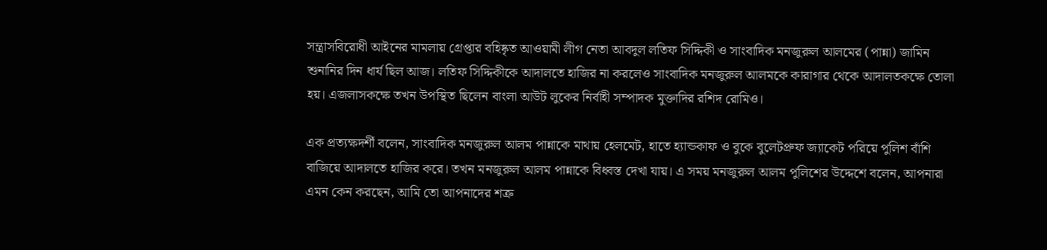সন্ত্রাসবিরোধী আইনের মামলায় গ্রেপ্তার বহিষ্কৃত আওয়ামী লীগ নেতা আবদুল লতিফ সিদ্দিকী ও সাংবাদিক মনজুরুল আলমের (পান্না) জামিন শুনানির দিন ধার্য ছিল আজ। লতিফ সিদ্দিকীকে আদালতে হাজির না করলেও সাংবাদিক মনজুরুল আলমকে কারাগার থেকে আদালতকক্ষে তোলা হয়। এজলাসকক্ষে তখন উপস্থিত ছিলেন বাংলা আউট লুকের নির্বাহী সম্পাদক মুক্তাদির রশিদ রোমিও।

এক প্রত্যক্ষদর্শী বলেন, সাংবাদিক মনজুরুল আলম পান্নাকে মাথায় হেলমেট, হাতে হ্যান্ডকাফ ও বুকে বুলেটপ্রুফ জ্যাকেট পরিয়ে পুলিশ বাঁশি বাজিয়ে আদালতে হাজির করে। তখন মনজুরুল আলম পান্নাকে বিধ্বস্ত দেখা যায়। এ সময় মনজুরুল আলম পুলিশের উদ্দেশে বলেন, আপনারা এমন কেন করছেন, আমি তো আপনাদের শত্রু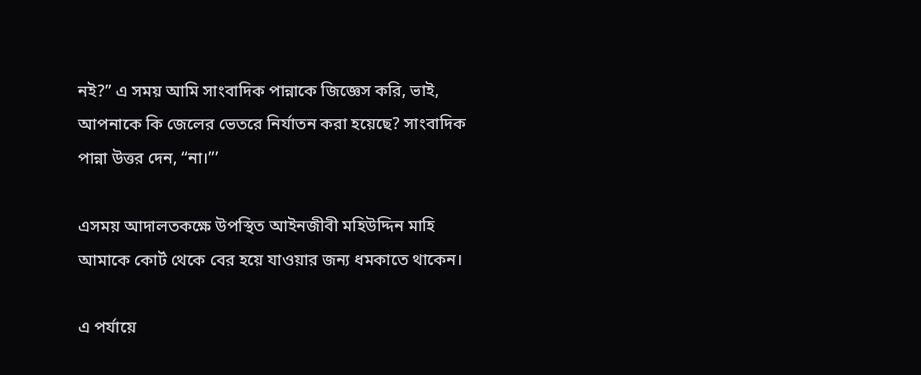নই?” এ সময় আমি সাংবাদিক পান্নাকে জিজ্ঞেস করি, ভাই, আপনাকে কি জেলের ভেতরে নির্যাতন করা হয়েছে? সাংবাদিক পান্না উত্তর দেন, “না।”’

এসময় আদালতকক্ষে উপস্থিত আইনজীবী মহিউদ্দিন মাহি আমাকে কোর্ট থেকে বের হয়ে যাওয়ার জন্য ধমকাতে থাকেন। ‌

এ পর্যায়ে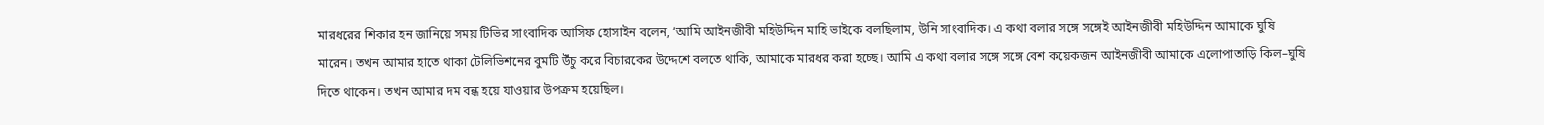মারধরের শিকার হন জানিয়ে সময় টিভির সাংবাদিক আসিফ হোসাইন বলেন, ‘আমি আইনজীবী মহিউদ্দিন মাহি ভাইকে বলছিলাম, উনি সাংবাদিক। এ কথা বলার সঙ্গে সঙ্গেই আইনজীবী মহিউদ্দিন আমাকে ঘুষি মারেন। তখন আমার হাতে থাকা টেলিভিশনের বুমটি উঁচু করে বিচারকের উদ্দেশে বলতে থাকি, আমাকে মারধর করা হচ্ছে। আমি এ কথা বলার সঙ্গে সঙ্গে বেশ কয়েকজন আইনজীবী আমাকে এলোপাতাড়ি কিল–ঘুষি দিতে থাকেন। তখন আমার দম বন্ধ হয়ে যাওয়ার উপক্রম হয়েছিল।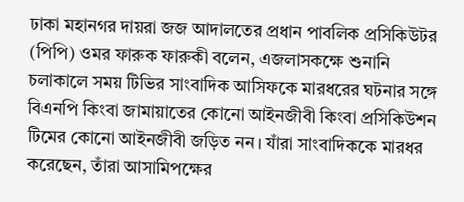ঢাকা মহানগর দায়রা জজ আদালতের প্রধান পাবলিক প্রসিকিউটর (পিপি) ওমর ফারুক ফারুকী বলেন, এজলাসকক্ষে শুনানি চলাকালে সময় টিভির সাংবাদিক আসিফকে মারধরের ঘটনার সঙ্গে বিএনপি কিংবা জামায়াতের কোনো আইনজীবী কিংবা প্রসিকিউশন টিমের কোনো আইনজীবী জড়িত নন। যাঁরা সাংবাদিককে মারধর করেছেন, তাঁরা আসামিপক্ষের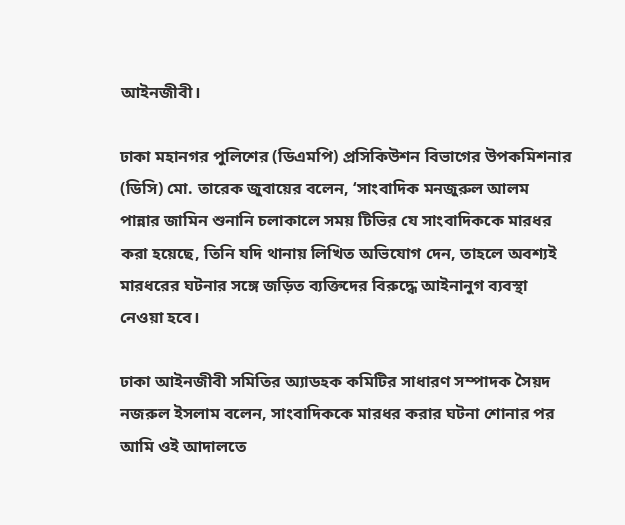আইনজীবী।

ঢাকা মহানগর পুলিশের (ডিএমপি) প্রসিকিউশন বিভাগের উপকমিশনার (ডিসি) মো. তারেক জুবায়ের বলেন, ‘সাংবাদিক মনজুরুল আলম পান্নার জামিন শুনানি চলাকালে সময় টিভির যে সাংবাদিককে মারধর করা হয়েছে, তিনি যদি থানায় লিখিত অভিযোগ দেন, তাহলে অবশ্যই মারধরের ঘটনার সঙ্গে জড়িত ব্যক্তিদের বিরুদ্ধে আইনানুগ ব্যবস্থা নেওয়া হবে।

ঢাকা আইনজীবী সমিতির অ্যাডহক কমিটির সাধারণ সম্পাদক সৈয়দ নজরুল ইসলাম বলেন, সাংবাদিককে মারধর করার ঘটনা শোনার পর আমি ওই আদালতে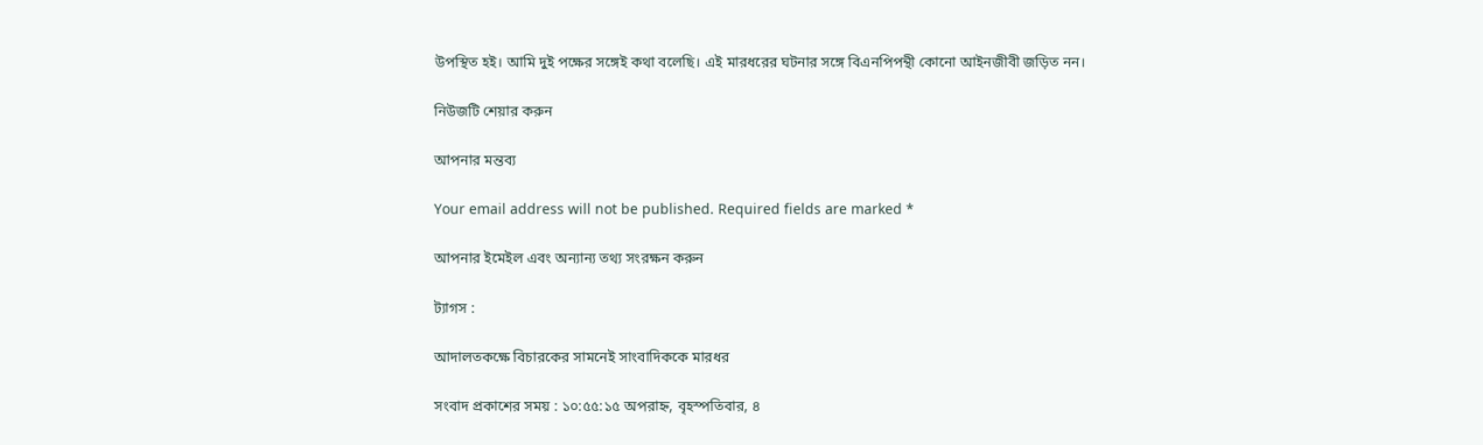উপস্থিত হই। আমি দুই পক্ষের সঙ্গেই কথা বলেছি। এই মারধরের ঘটনার সঙ্গে বিএনপিপন্থী কোনো আইনজীবী জড়িত নন।

নিউজটি শেয়ার করুন

আপনার মন্তব্য

Your email address will not be published. Required fields are marked *

আপনার ইমেইল এবং অন্যান্য তথ্য সংরক্ষন করুন

ট্যাগস :

আদালতকক্ষে বিচারকের সামনেই সাংবাদিককে মারধর

সংবাদ প্রকাশের সময় : ১০:৫৫:১৫ অপরাহ্ন, বৃহস্পতিবার, ৪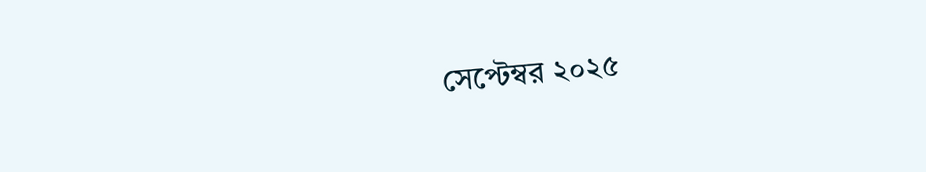সেপ্টেম্বর ২০২৫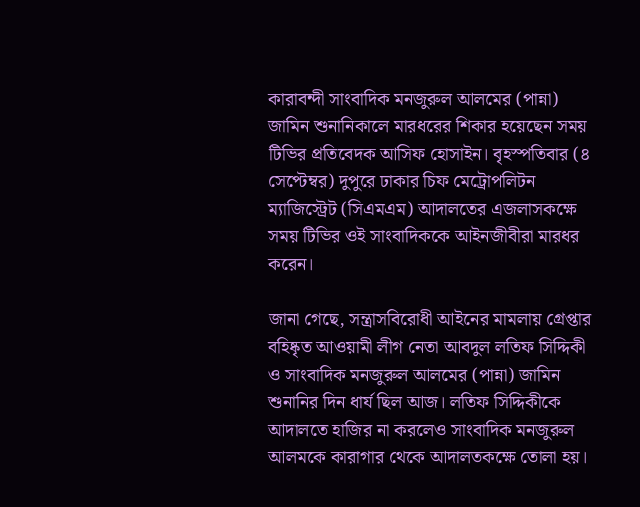কারাবন্দী সাংবাদিক মনজুরুল আলমের (পান্না) জামিন শুনানিকালে মারধরের শিকার হয়েছেন সময় টিভির প্রতিবেদক আসিফ হোসাইন। বৃহস্পতিবার (৪ সেপ্টেম্বর) দুপুরে ঢাকার চিফ মেট্রোপলিটন ম্যাজিস্ট্রেট (সিএমএম) আদালতের এজলাসকক্ষে সময় টিভির ওই সাংবাদিককে আইনজীবীরা মারধর করেন।

জানা গেছে, সন্ত্রাসবিরোধী আইনের মামলায় গ্রেপ্তার বহিষ্কৃত আওয়ামী লীগ নেতা আবদুল লতিফ সিদ্দিকী ও সাংবাদিক মনজুরুল আলমের (পান্না) জামিন শুনানির দিন ধার্য ছিল আজ। লতিফ সিদ্দিকীকে আদালতে হাজির না করলেও সাংবাদিক মনজুরুল আলমকে কারাগার থেকে আদালতকক্ষে তোলা হয়।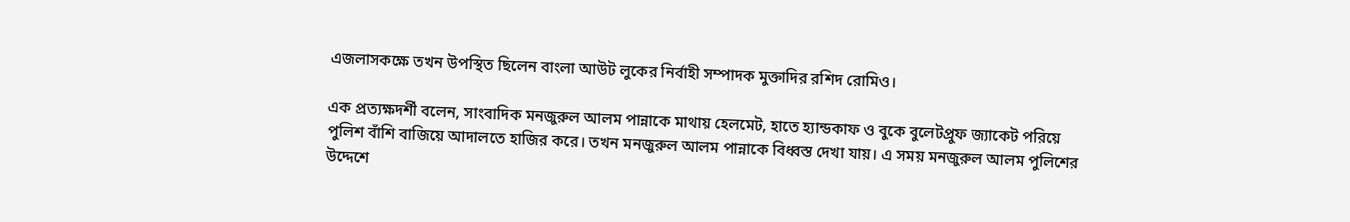এজলাসকক্ষে তখন উপস্থিত ছিলেন বাংলা আউট লুকের নির্বাহী সম্পাদক মুক্তাদির রশিদ রোমিও।

এক প্রত্যক্ষদর্শী বলেন, সাংবাদিক মনজুরুল আলম পান্নাকে মাথায় হেলমেট, হাতে হ্যান্ডকাফ ও বুকে বুলেটপ্রুফ জ্যাকেট পরিয়ে পুলিশ বাঁশি বাজিয়ে আদালতে হাজির করে। তখন মনজুরুল আলম পান্নাকে বিধ্বস্ত দেখা যায়। এ সময় মনজুরুল আলম পুলিশের উদ্দেশে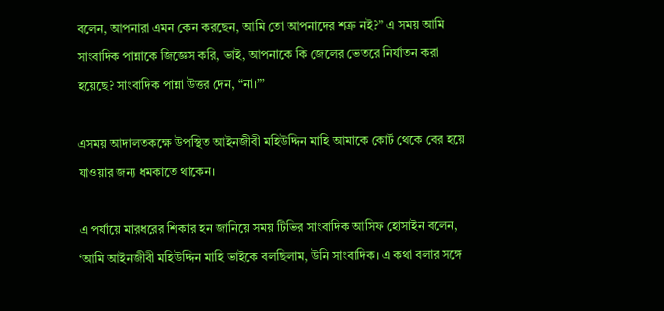বলেন, আপনারা এমন কেন করছেন, আমি তো আপনাদের শত্রু নই?” এ সময় আমি সাংবাদিক পান্নাকে জিজ্ঞেস করি, ভাই, আপনাকে কি জেলের ভেতরে নির্যাতন করা হয়েছে? সাংবাদিক পান্না উত্তর দেন, “না।”’

এসময় আদালতকক্ষে উপস্থিত আইনজীবী মহিউদ্দিন মাহি আমাকে কোর্ট থেকে বের হয়ে যাওয়ার জন্য ধমকাতে থাকেন। ‌

এ পর্যায়ে মারধরের শিকার হন জানিয়ে সময় টিভির সাংবাদিক আসিফ হোসাইন বলেন, ‘আমি আইনজীবী মহিউদ্দিন মাহি ভাইকে বলছিলাম, উনি সাংবাদিক। এ কথা বলার সঙ্গে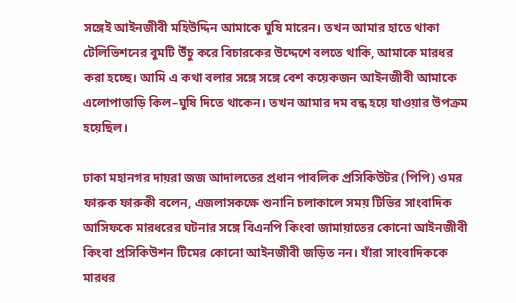সঙ্গেই আইনজীবী মহিউদ্দিন আমাকে ঘুষি মারেন। তখন আমার হাতে থাকা টেলিভিশনের বুমটি উঁচু করে বিচারকের উদ্দেশে বলতে থাকি, আমাকে মারধর করা হচ্ছে। আমি এ কথা বলার সঙ্গে সঙ্গে বেশ কয়েকজন আইনজীবী আমাকে এলোপাতাড়ি কিল–ঘুষি দিতে থাকেন। তখন আমার দম বন্ধ হয়ে যাওয়ার উপক্রম হয়েছিল।

ঢাকা মহানগর দায়রা জজ আদালতের প্রধান পাবলিক প্রসিকিউটর (পিপি) ওমর ফারুক ফারুকী বলেন, এজলাসকক্ষে শুনানি চলাকালে সময় টিভির সাংবাদিক আসিফকে মারধরের ঘটনার সঙ্গে বিএনপি কিংবা জামায়াতের কোনো আইনজীবী কিংবা প্রসিকিউশন টিমের কোনো আইনজীবী জড়িত নন। যাঁরা সাংবাদিককে মারধর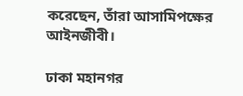করেছেন, তাঁরা আসামিপক্ষের আইনজীবী।

ঢাকা মহানগর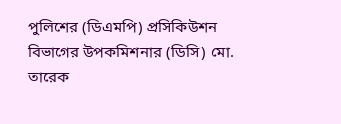পুলিশের (ডিএমপি) প্রসিকিউশন বিভাগের উপকমিশনার (ডিসি) মো. তারেক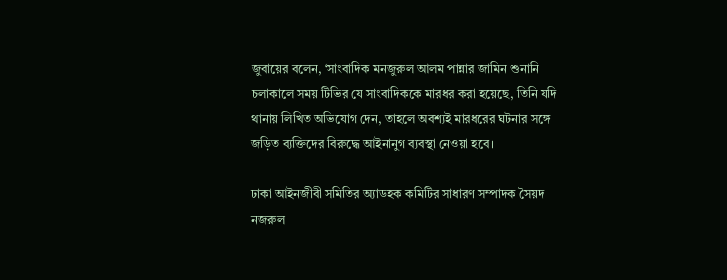জুবায়ের বলেন, ‘সাংবাদিক মনজুরুল আলম পান্নার জামিন শুনানি চলাকালে সময় টিভির যে সাংবাদিককে মারধর করা হয়েছে, তিনি যদি থানায় লিখিত অভিযোগ দেন, তাহলে অবশ্যই মারধরের ঘটনার সঙ্গে জড়িত ব্যক্তিদের বিরুদ্ধে আইনানুগ ব্যবস্থা নেওয়া হবে।

ঢাকা আইনজীবী সমিতির অ্যাডহক কমিটির সাধারণ সম্পাদক সৈয়দ নজরুল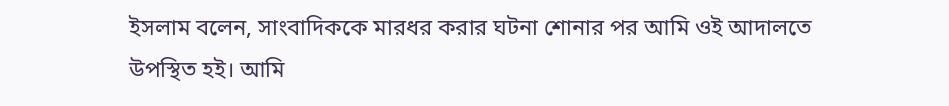ইসলাম বলেন, সাংবাদিককে মারধর করার ঘটনা শোনার পর আমি ওই আদালতে উপস্থিত হই। আমি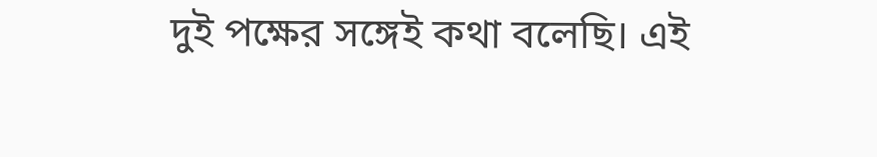দুই পক্ষের সঙ্গেই কথা বলেছি। এই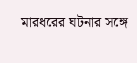মারধরের ঘটনার সঙ্গে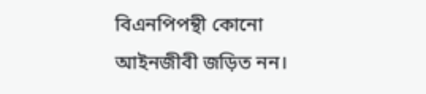বিএনপিপন্থী কোনো আইনজীবী জড়িত নন।